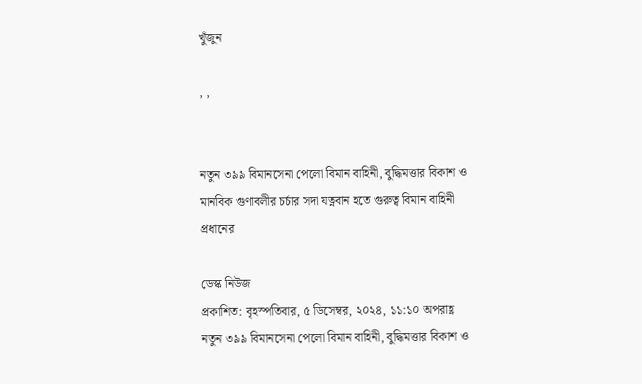খুঁজুন

, ,


নতুন ৩৯৯ বিমানসেনা পেলো বিমান বাহিনী, বুদ্ধিমত্তার বিকাশ ও মানবিক গুণাবলীর চর্চার সদা যত্নবান হতে গুরুত্ব বিমান বাহিনী প্রধানের

ডেস্ক নিউজ
প্রকাশিত: বৃহস্পতিবার, ৫ ডিসেম্বর, ২০২৪, ১১:১০ অপরাহ্ণ
নতুন ৩৯৯ বিমানসেনা পেলো বিমান বাহিনী, বুদ্ধিমত্তার বিকাশ ও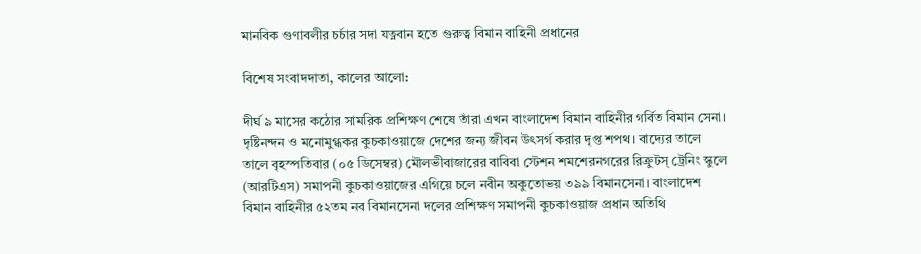মানবিক গুণাবলীর চর্চার সদা যত্নবান হতে গুরুত্ব বিমান বাহিনী প্রধানের

বিশেষ সংবাদদাতা, কালের আলো:

দীর্ঘ ৯ মাসের কঠোর সামরিক প্রশিক্ষণ শেষে তাঁরা এখন বাংলাদেশ বিমান বাহিনীর গর্বিত বিমান সেনা। দৃষ্টিনন্দন ও মনোমুগ্ধকর কুচকাওয়াজে দেশের জন্য জীবন উৎসর্গ করার দৃপ্ত শপথ। বাদ্যের তালে তালে বৃহস্পতিবার (০৫ ডিসেম্বর) মৌলভীবাজারের বাবিবা স্টেশন শমশেরনগরের রিক্রুটস্ ট্রেনিং স্কুলে (আরটিএস) সমাপনী কুচকাওয়াজের এগিয়ে চলে নবীন অকুতোভয় ৩৯৯ বিমানসেনা। বাংলাদেশ বিমান বাহিনীর ৫২তম নব বিমানসেনা দলের প্রশিক্ষণ সমাপনী কুচকাওয়াজ প্রধান অতিথি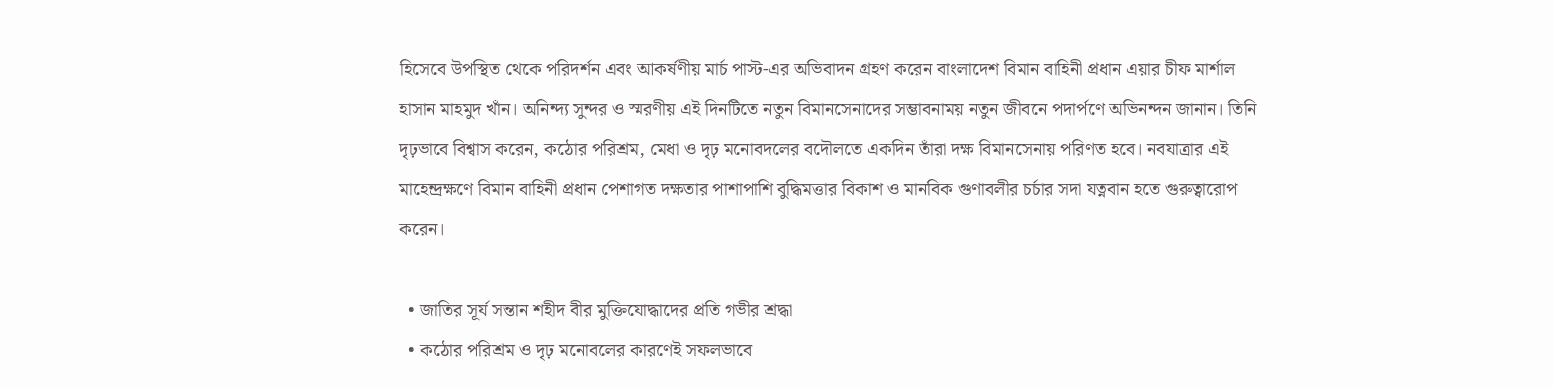হিসেবে উপস্থিত থেকে পরিদর্শন এবং আকর্ষণীয় মার্চ পাস্ট-এর অভিবাদন গ্রহণ করেন বাংলাদেশ বিমান বাহিনী প্রধান এয়ার চীফ মার্শাল হাসান মাহমুদ খাঁন। অনিন্দ্য সুন্দর ও স্মরণীয় এই দিনটিতে নতুন বিমানসেনাদের সম্ভাবনাময় নতুন জীবনে পদার্পণে অভিনন্দন জানান। তিনি দৃঢ়ভাবে বিশ্বাস করেন, কঠোর পরিশ্রম, মেধা ও দৃঢ় মনোবদলের বদৌলতে একদিন তাঁরা দক্ষ বিমানসেনায় পরিণত হবে। নবযাত্রার এই মাহেন্দ্রক্ষণে বিমান বাহিনী প্রধান পেশাগত দক্ষতার পাশাপাশি বুদ্ধিমত্তার বিকাশ ও মানবিক গুণাবলীর চর্চার সদা যত্নবান হতে গুরুত্বারোপ করেন।

  • জাতির সূর্য সন্তান শহীদ বীর মুক্তিযোদ্ধাদের প্রতি গভীর শ্রদ্ধা
  • কঠোর পরিশ্রম ও দৃঢ় মনোবলের কারণেই সফলভাবে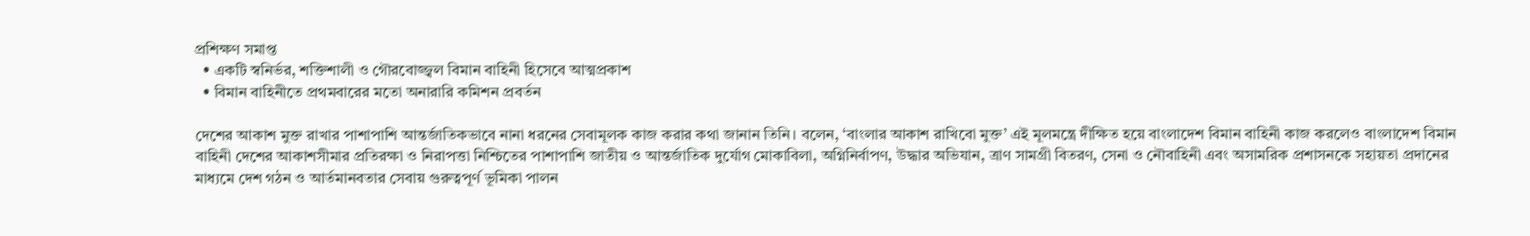প্রশিক্ষণ সমাপ্ত
  • একটি স্বনির্ভর, শক্তিশালী ও গৌরবোজ্জ্বল বিমান বাহিনী হিসেবে আত্মপ্রকাশ
  • বিমান বাহিনীতে প্রথমবারের মতো অনারারি কমিশন প্রবর্তন

দেশের আকাশ মুক্ত রাখার পাশাপাশি আন্তর্জাতিকভাবে নানা ধরনের সেবামূলক কাজ করার কথা জানান তিনি। বলেন, ‘বাংলার আকাশ রাখিবো মুক্ত’ এই মূলমন্ত্রে দীক্ষিত হয়ে বাংলাদেশ বিমান বাহিনী কাজ করলেও বাংলাদেশ বিমান বাহিনী দেশের আকাশসীমার প্রতিরক্ষা ও নিরাপত্তা নিশ্চিতের পাশাপাশি জাতীয় ও আন্তর্জাতিক দুর্যোগ মোকাবিলা, অগ্নিনির্বাপণ, উদ্ধার অভিযান, ত্রাণ সামগ্রী বিতরণ, সেনা ও নৌবাহিনী এবং অসামরিক প্রশাসনকে সহায়তা প্রদানের মাধ্যমে দেশ গঠন ও আর্তমানবতার সেবায় গুরুত্বপূর্ণ ভূমিকা পালন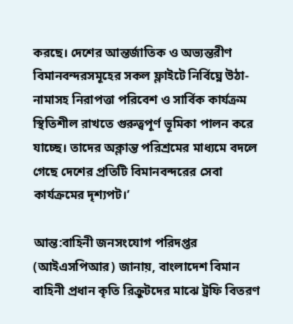করছে। দেশের আন্তর্জাতিক ও অভ্যন্তরীণ বিমানবন্দরসমূহের সকল ফ্লাইটে নির্বিঘ্নে উঠা-নামাসহ নিরাপত্তা পরিবেশ ও সার্বিক কার্যক্রম স্থিতিশীল রাখতে গুরুত্বপূর্ণ ভূমিকা পালন করে যাচ্ছে। তাদের অক্লান্ত পরিশ্রমের মাধ্যমে বদলে গেছে দেশের প্রতিটি বিমানবন্দরের সেবা কার্যক্রমের দৃশ্যপট।’

আন্ত:বাহিনী জনসংযোগ পরিদপ্তর (আইএসপিআর) জানায়, বাংলাদেশ বিমান বাহিনী প্রধান কৃতি রিক্রুটদের মাঝে ট্রফি বিতরণ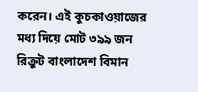করেন। এই কুচকাওয়াজের মধ্য দিয়ে মোট ৩৯৯ জন রিক্রুট বাংলাদেশ বিমান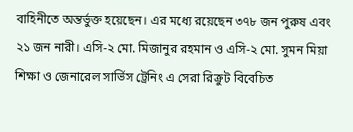বাহিনীতে অন্তর্ভুক্ত হয়েছেন। এর মধ্যে রয়েছেন ৩৭৮ জন পুরুষ এবং ২১ জন নারী। এসি-২ মো. মিজানুর রহমান ও এসি-২ মো. সুমন মিয়া শিক্ষা ও জেনারেল সার্ভিস ট্রেনিং এ সেরা রিক্রুট বিবেচিত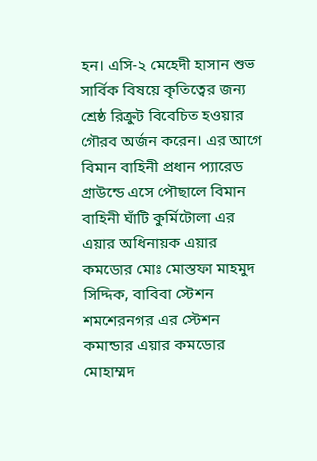হন। এসি-২ মেহেদী হাসান শুভ সার্বিক বিষয়ে কৃতিত্বের জন্য শ্রেষ্ঠ রিক্রুট বিবেচিত হওয়ার গৌরব অর্জন করেন। এর আগে বিমান বাহিনী প্রধান প্যারেড গ্রাউন্ডে এসে পৌছালে বিমান বাহিনী ঘাঁটি কুর্মিটোলা এর এয়ার অধিনায়ক এয়ার কমডোর মোঃ মোস্তফা মাহমুদ সিদ্দিক, বাবিবা স্টেশন শমশেরনগর এর স্টেশন কমান্ডার এয়ার কমডোর মোহাম্মদ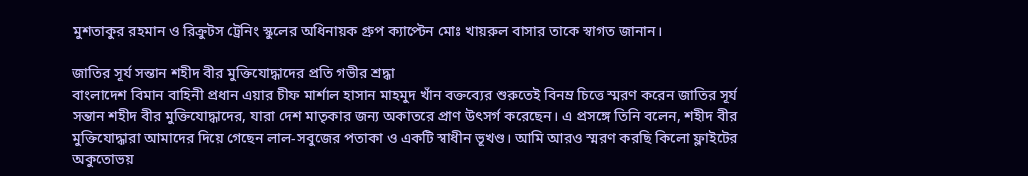মুশতাকুর রহমান ও রিক্রুটস ট্রেনিং স্কুলের অধিনায়ক গ্রুপ ক্যাপ্টেন মোঃ খায়রুল বাসার তাকে স্বাগত জানান।

জাতির সূর্য সন্তান শহীদ বীর মুক্তিযোদ্ধাদের প্রতি গভীর শ্রদ্ধা
বাংলাদেশ বিমান বাহিনী প্রধান এয়ার চীফ মার্শাল হাসান মাহমুদ খাঁন বক্তব্যের শুরুতেই বিনম্র চিত্তে স্মরণ করেন জাতির সূর্য সন্তান শহীদ বীর মুক্তিযোদ্ধাদের, যারা দেশ মাতৃকার জন্য অকাতরে প্রাণ উৎসর্গ করেছেন। এ প্রসঙ্গে তিনি বলেন, শহীদ বীর মুক্তিযোদ্ধারা আমাদের দিয়ে গেছেন লাল-সবুজের পতাকা ও একটি স্বাধীন ভূখণ্ড। আমি আরও স্মরণ করছি কিলো ফ্লাইটের অকুতোভয়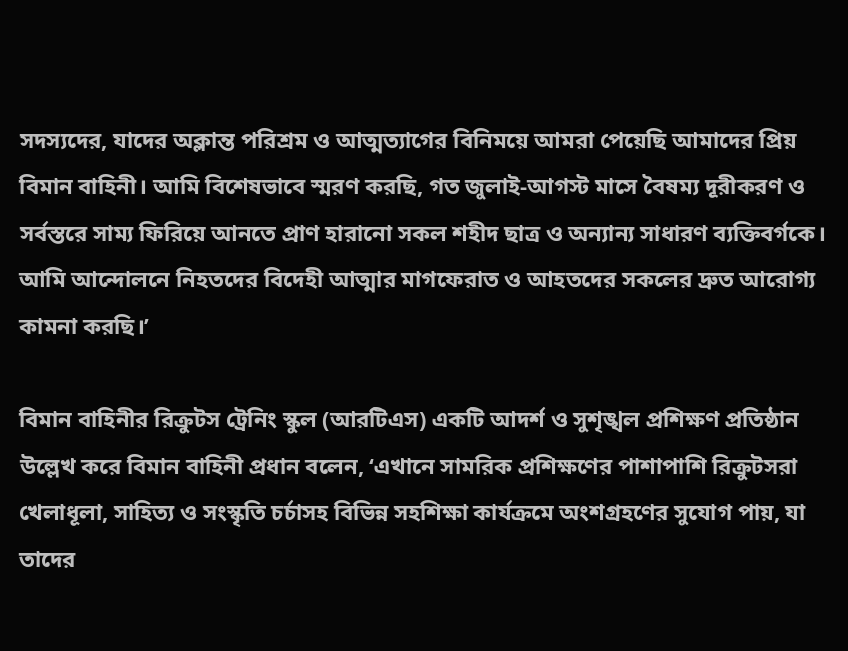সদস্যদের, যাদের অক্লান্ত পরিশ্রম ও আত্মত্যাগের বিনিময়ে আমরা পেয়েছি আমাদের প্রিয় বিমান বাহিনী। আমি বিশেষভাবে স্মরণ করছি, গত জুলাই-আগস্ট মাসে বৈষম্য দূরীকরণ ও সর্বস্তরে সাম্য ফিরিয়ে আনতে প্রাণ হারানো সকল শহীদ ছাত্র ও অন্যান্য সাধারণ ব্যক্তিবর্গকে। আমি আন্দোলনে নিহতদের বিদেহী আত্মার মাগফেরাত ও আহতদের সকলের দ্রুত আরোগ্য কামনা করছি।’

বিমান বাহিনীর রিক্রুটস ট্রেনিং স্কুল (আরটিএস) একটি আদর্শ ও সুশৃঙ্খল প্রশিক্ষণ প্রতিষ্ঠান উল্লেখ করে বিমান বাহিনী প্রধান বলেন, ‘এখানে সামরিক প্রশিক্ষণের পাশাপাশি রিক্রুটসরা খেলাধূলা, সাহিত্য ও সংস্কৃতি চর্চাসহ বিভিন্ন সহশিক্ষা কার্যক্রমে অংশগ্রহণের সুযোগ পায়, যা তাদের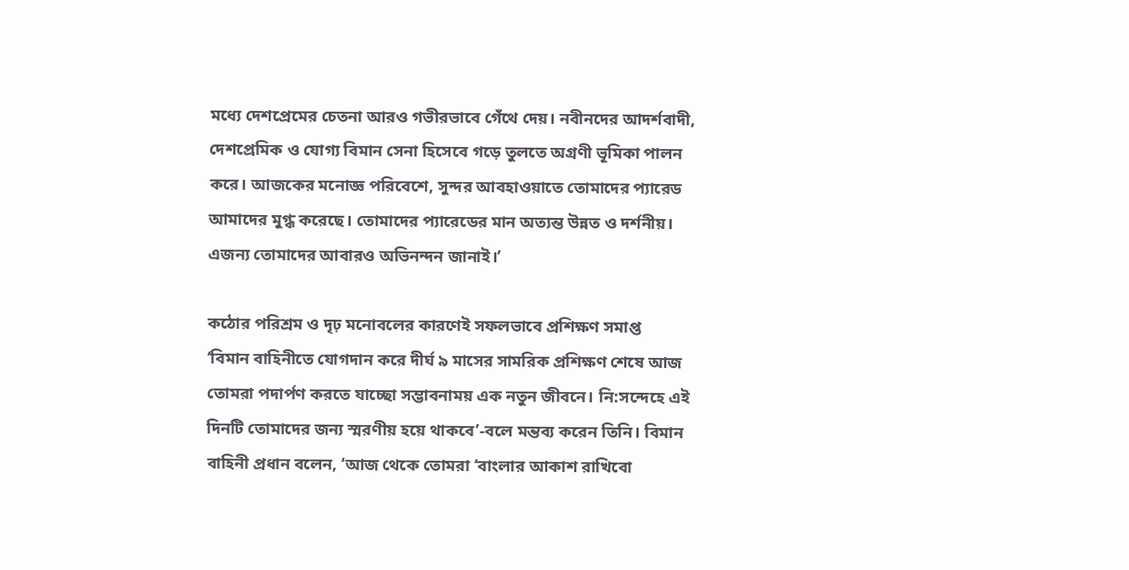মধ্যে দেশপ্রেমের চেতনা আরও গভীরভাবে গেঁথে দেয়। নবীনদের আদর্শবাদী, দেশপ্রেমিক ও যোগ্য বিমান সেনা হিসেবে গড়ে তুলতে অগ্রণী ভূমিকা পালন করে। আজকের মনোজ্ঞ পরিবেশে, সুন্দর আবহাওয়াতে তোমাদের প্যারেড আমাদের মুগ্ধ করেছে। তোমাদের প্যারেডের মান অত্যন্ত উন্নত ও দর্শনীয়। এজন্য তোমাদের আবারও অভিনন্দন জানাই।’

কঠোর পরিশ্রম ও দৃঢ় মনোবলের কারণেই সফলভাবে প্রশিক্ষণ সমাপ্ত
‘বিমান বাহিনীতে যোগদান করে দীর্ঘ ৯ মাসের সামরিক প্রশিক্ষণ শেষে আজ তোমরা পদার্পণ করতে যাচ্ছো সম্ভাবনাময় এক নতুন জীবনে। নি:সন্দেহে এই দিনটি তোমাদের জন্য স্মরণীয় হয়ে থাকবে’-বলে মন্তব্য করেন তিনি। বিমান বাহিনী প্রধান বলেন, ‘আজ থেকে তোমরা ‘বাংলার আকাশ রাখিবো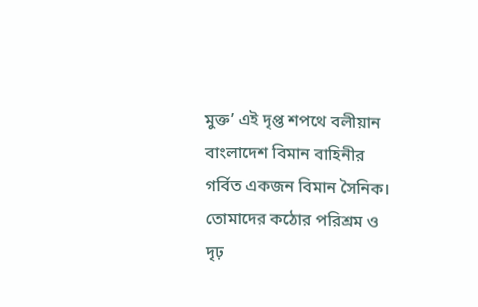মুক্ত’ এই দৃপ্ত শপথে বলীয়ান বাংলাদেশ বিমান বাহিনীর গর্বিত একজন বিমান সৈনিক। তোমাদের কঠোর পরিশ্রম ও দৃঢ়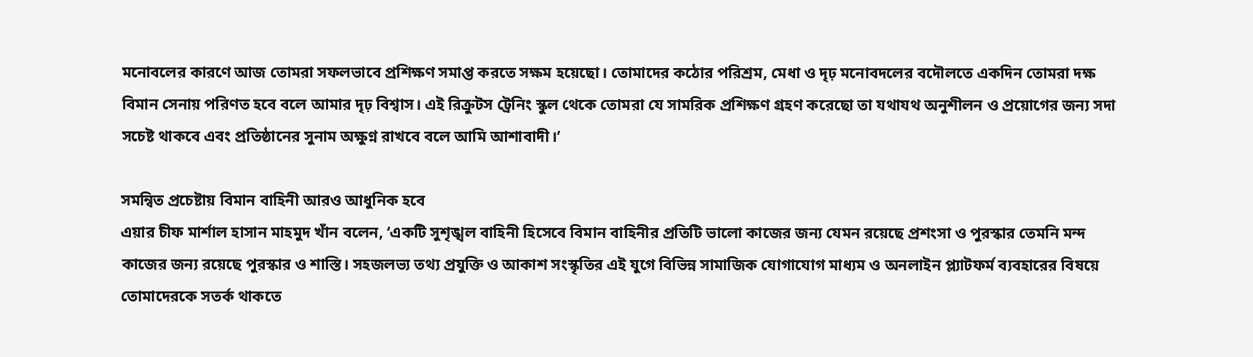মনোবলের কারণে আজ তোমরা সফলভাবে প্রশিক্ষণ সমাপ্ত করতে সক্ষম হয়েছো। তোমাদের কঠোর পরিশ্রম, মেধা ও দৃঢ় মনোবদলের বদৌলতে একদিন তোমরা দক্ষ বিমান সেনায় পরিণত হবে বলে আমার দৃঢ় বিশ্বাস। এই রিক্রুটস ট্রেনিং স্কুল থেকে তোমরা যে সামরিক প্রশিক্ষণ গ্রহণ করেছো তা যথাযথ অনুশীলন ও প্রয়োগের জন্য সদা সচেষ্ট থাকবে এবং প্রতিষ্ঠানের সুনাম অক্ষুণ্ন রাখবে বলে আমি আশাবাদী।’

সমন্বিত প্রচেষ্টায় বিমান বাহিনী আরও আধুনিক হবে
এয়ার চীফ মার্শাল হাসান মাহমুদ খাঁন বলেন, ‘একটি সুশৃঙ্খল বাহিনী হিসেবে বিমান বাহিনীর প্রতিটি ভালো কাজের জন্য যেমন রয়েছে প্রশংসা ও পুরস্কার তেমনি মন্দ কাজের জন্য রয়েছে পুরস্কার ও শাস্তি। সহজলভ্য তথ্য প্রযুক্তি ও আকাশ সংস্কৃতির এই যুগে বিভিন্ন সামাজিক যোগাযোগ মাধ্যম ও অনলাইন প্ল্যাটফর্ম ব্যবহারের বিষয়ে তোমাদেরকে সতর্ক থাকতে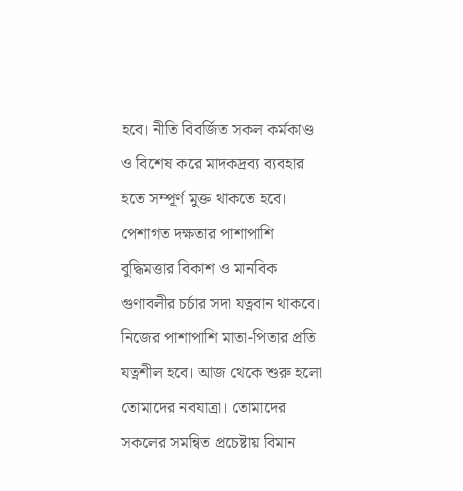হবে। নীতি বিবর্জিত সকল কর্মকাণ্ড ও বিশেষ করে মাদকদ্রব্য ব্যবহার হতে সম্পূর্ণ মুক্ত থাকতে হবে। পেশাগত দক্ষতার পাশাপাশি বুদ্ধিমত্তার বিকাশ ও মানবিক গুণাবলীর চর্চার সদা যত্নবান থাকবে। নিজের পাশাপাশি মাতা-পিতার প্রতি যত্নশীল হবে। আজ থেকে শুরু হলো তোমাদের নবযাত্রা। তোমাদের সকলের সমন্বিত প্রচেষ্টায় বিমান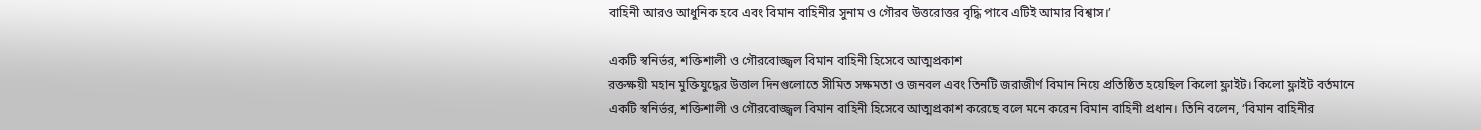বাহিনী আরও আধুনিক হবে এবং বিমান বাহিনীর সুনাম ও গৌরব উত্তরোত্তর বৃদ্ধি পাবে এটিই আমার বিশ্বাস।’

একটি স্বনির্ভর, শক্তিশালী ও গৌরবোজ্জ্বল বিমান বাহিনী হিসেবে আত্মপ্রকাশ
রক্তক্ষয়ী মহান মুক্তিযুদ্ধের উত্তাল দিনগুলোতে সীমিত সক্ষমতা ও জনবল এবং তিনটি জরাজীর্ণ বিমান নিয়ে প্রতিষ্ঠিত হয়েছিল কিলো ফ্লাইট। কিলো ফ্লাইট বর্তমানে একটি স্বনির্ভর, শক্তিশালী ও গৌরবোজ্জ্বল বিমান বাহিনী হিসেবে আত্মপ্রকাশ করেছে বলে মনে করেন বিমান বাহিনী প্রধান। তিনি বলেন, ‘বিমান বাহিনীর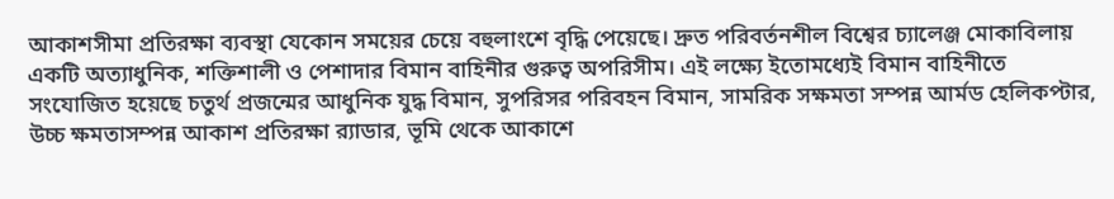আকাশসীমা প্রতিরক্ষা ব্যবস্থা যেকোন সময়ের চেয়ে বহুলাংশে বৃদ্ধি পেয়েছে। দ্রুত পরিবর্তনশীল বিশ্বের চ্যালেঞ্জ মোকাবিলায় একটি অত্যাধুনিক, শক্তিশালী ও পেশাদার বিমান বাহিনীর গুরুত্ব অপরিসীম। এই লক্ষ্যে ইতোমধ্যেই বিমান বাহিনীতে সংযোজিত হয়েছে চতুর্থ প্রজন্মের আধুনিক যুদ্ধ বিমান, সুপরিসর পরিবহন বিমান, সামরিক সক্ষমতা সম্পন্ন আর্মড হেলিকপ্টার, উচ্চ ক্ষমতাসম্পন্ন আকাশ প্রতিরক্ষা র‌্যাডার, ভূমি থেকে আকাশে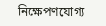নিক্ষেপণযোগ্য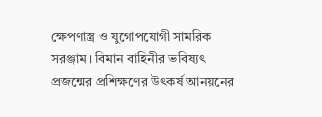ক্ষেপণাস্ত্র ও যুগোপযোগী সামরিক সরঞ্জাম। বিমান বাহিনীর ভবিষ্যৎ প্রজন্মের প্রশিক্ষণের উৎকর্ষ আনয়নের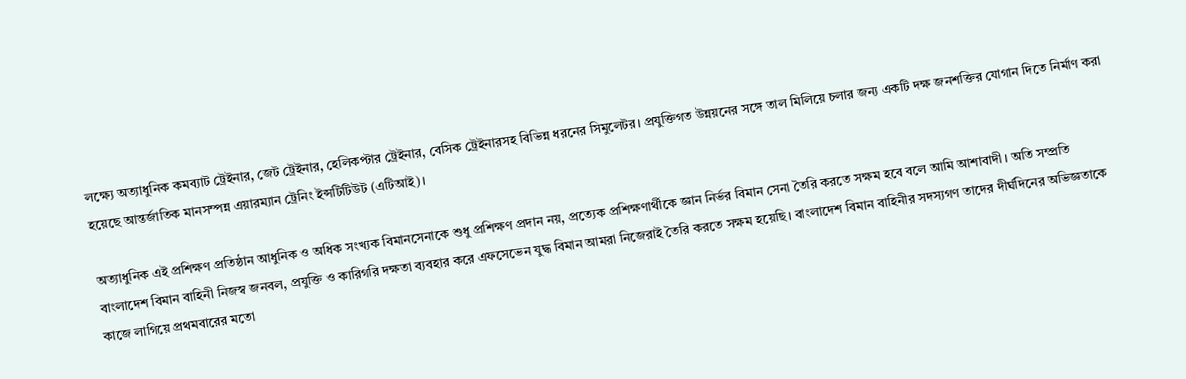লক্ষ্যে অত্যাধুনিক কমব্যাট ট্রেইনার, জেট ট্রেইনার, হেলিকপ্টার ট্রেইনার, বেসিক ট্রেইনারসহ বিভিন্ন ধরনের সিমুলেটর। প্রযুক্তিগত উন্নয়নের সঙ্গে তাল মিলিয়ে চলার জন্য একটি দক্ষ জনশক্তির যোগান দিতে নির্মাণ করা হয়েছে আন্তর্জাতিক মানসম্পন্ন এয়ারম্যান ট্রেনিং ইন্সটিটিউট (এটিআই)।

অত্যাধুনিক এই প্রশিক্ষণ প্রতিষ্ঠান আধুনিক ও অধিক সংখ্যক বিমানসেনাকে শুধু প্রশিক্ষণ প্রদান নয়, প্রত্যেক প্রশিক্ষণার্থীকে জ্ঞান নির্ভর বিমান সেনা তৈরি করতে সক্ষম হবে বলে আমি আশাবাদী। অতি সম্প্রতি বাংলাদেশ বিমান বাহিনী নিজস্ব জনবল, প্রযুক্তি ও কারিগরি দক্ষতা ব্যবহার করে এফসেভেন যুদ্ধ বিমান আমরা নিজেরাই তৈরি করতে সক্ষম হয়েছি। বাংলাদেশ বিমান বাহিনীর সদস্যগণ তাদের দীর্ঘদিনের অভিজ্ঞতাকে কাজে লাগিয়ে প্রথমবারের মতো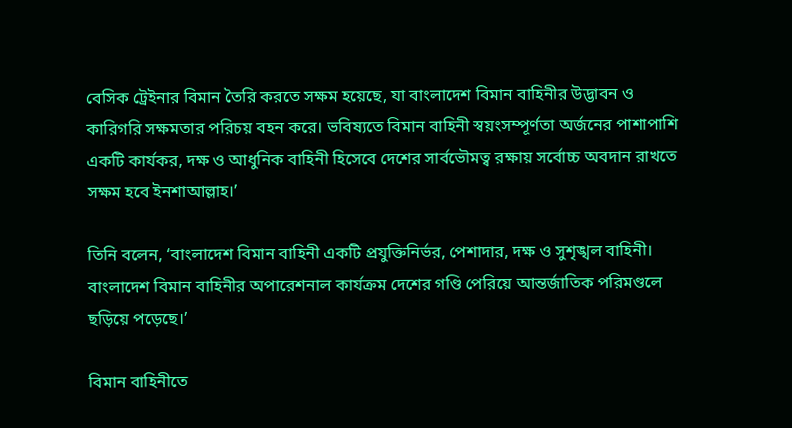বেসিক ট্রেইনার বিমান তৈরি করতে সক্ষম হয়েছে, যা বাংলাদেশ বিমান বাহিনীর উদ্ভাবন ও কারিগরি সক্ষমতার পরিচয় বহন করে। ভবিষ্যতে বিমান বাহিনী স্বয়ংসম্পূর্ণতা অর্জনের পাশাপাশি একটি কার্যকর, দক্ষ ও আধুনিক বাহিনী হিসেবে দেশের সার্বভৌমত্ব রক্ষায় সর্বোচ্চ অবদান রাখতে সক্ষম হবে ইনশাআল্লাহ।’

তিনি বলেন, ‘বাংলাদেশ বিমান বাহিনী একটি প্রযুক্তিনির্ভর, পেশাদার, দক্ষ ও সুশৃঙ্খল বাহিনী। বাংলাদেশ বিমান বাহিনীর অপারেশনাল কার্যক্রম দেশের গণ্ডি পেরিয়ে আন্তর্জাতিক পরিমণ্ডলে ছড়িয়ে পড়েছে।’

বিমান বাহিনীতে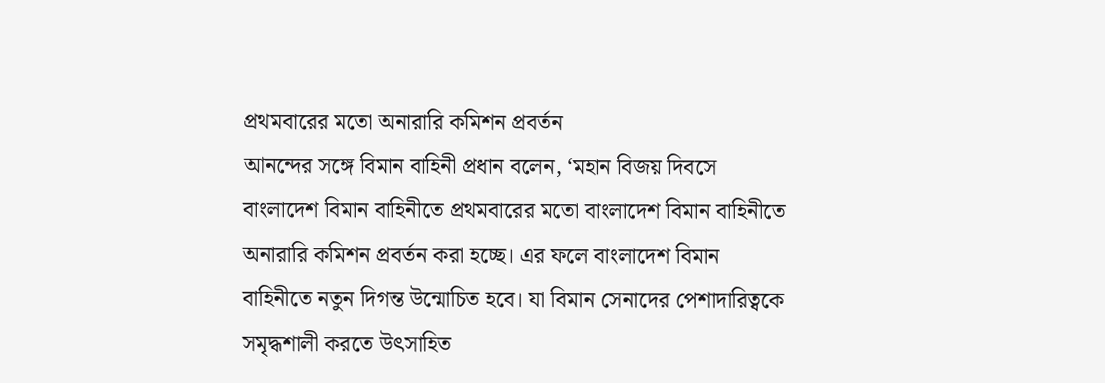প্রথমবারের মতো অনারারি কমিশন প্রবর্তন
আনন্দের সঙ্গে বিমান বাহিনী প্রধান বলেন, ‘মহান বিজয় দিবসে বাংলাদেশ বিমান বাহিনীতে প্রথমবারের মতো বাংলাদেশ বিমান বাহিনীতে অনারারি কমিশন প্রবর্তন করা হচ্ছে। এর ফলে বাংলাদেশ বিমান বাহিনীতে নতুন দিগন্ত উন্মোচিত হবে। যা বিমান সেনাদের পেশাদারিত্বকে সমৃদ্ধশালী করতে উৎসাহিত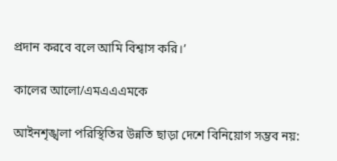প্রদান করবে বলে আমি বিশ্বাস করি।’

কালের আলো/এমএএএমকে

আইনশৃঙ্খলা পরিস্থিতির উন্নতি ছাড়া দেশে বিনিয়োগ সম্ভব নয়: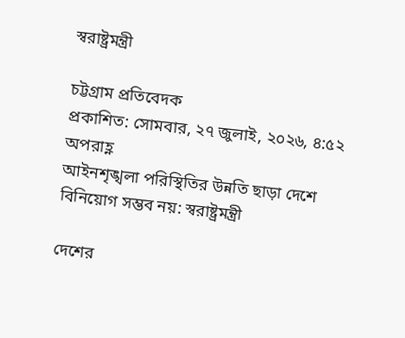স্বরাষ্ট্রমন্ত্রী

চট্টগ্রাম প্রতিবেদক
প্রকাশিত: সোমবার, ২৭ জুলাই, ২০২৬, ৪:৫২ অপরাহ্ণ
আইনশৃঙ্খলা পরিস্থিতির উন্নতি ছাড়া দেশে বিনিয়োগ সম্ভব নয়: স্বরাষ্ট্রমন্ত্রী

দেশের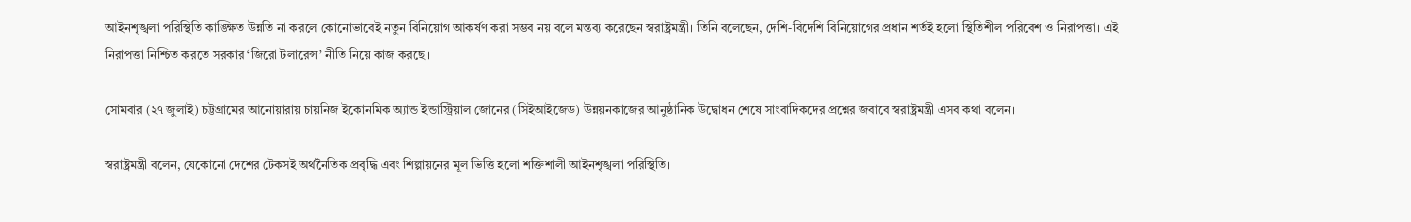আইনশৃঙ্খলা পরিস্থিতি কাঙ্ক্ষিত উন্নতি না করলে কোনোভাবেই নতুন বিনিয়োগ আকর্ষণ করা সম্ভব নয় বলে মন্তব্য করেছেন স্বরাষ্ট্রমন্ত্রী। তিনি বলেছেন, দেশি-বিদেশি বিনিয়োগের প্রধান শর্তই হলো স্থিতিশীল পরিবেশ ও নিরাপত্তা। এই নিরাপত্তা নিশ্চিত করতে সরকার ‘জিরো টলারেন্স’ নীতি নিয়ে কাজ করছে।

সোমবার (২৭ জুলাই) চট্টগ্রামের আনোয়ারায় চায়নিজ ইকোনমিক অ্যান্ড ইন্ডাস্ট্রিয়াল জোনের (সিইআইজেড) উন্নয়নকাজের আনুষ্ঠানিক উদ্বোধন শেষে সাংবাদিকদের প্রশ্নের জবাবে স্বরাষ্ট্রমন্ত্রী এসব কথা বলেন।

স্বরাষ্ট্রমন্ত্রী বলেন, যেকোনো দেশের টেকসই অর্থনৈতিক প্রবৃদ্ধি এবং শিল্পায়নের মূল ভিত্তি হলো শক্তিশালী আইনশৃঙ্খলা পরিস্থিতি।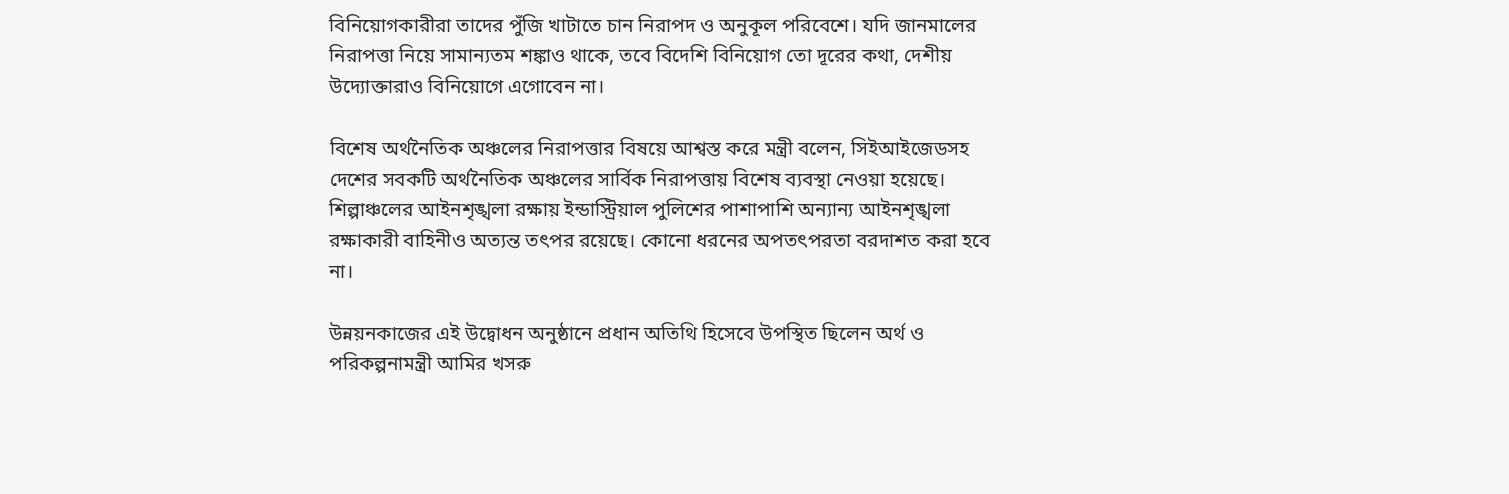বিনিয়োগকারীরা তাদের পুঁজি খাটাতে চান নিরাপদ ও অনুকূল পরিবেশে। যদি জানমালের নিরাপত্তা নিয়ে সামান্যতম শঙ্কাও থাকে, তবে বিদেশি বিনিয়োগ তো দূরের কথা, দেশীয় উদ্যোক্তারাও বিনিয়োগে এগোবেন না।

বিশেষ অর্থনৈতিক অঞ্চলের নিরাপত্তার বিষয়ে আশ্বস্ত করে মন্ত্রী বলেন, সিইআইজেডসহ দেশের সবকটি অর্থনৈতিক অঞ্চলের সার্বিক নিরাপত্তায় বিশেষ ব্যবস্থা নেওয়া হয়েছে। শিল্পাঞ্চলের আইনশৃঙ্খলা রক্ষায় ইন্ডাস্ট্রিয়াল পুলিশের পাশাপাশি অন্যান্য আইনশৃঙ্খলা রক্ষাকারী বাহিনীও অত্যন্ত তৎপর রয়েছে। কোনো ধরনের অপতৎপরতা বরদাশত করা হবে না।

উন্নয়নকাজের এই উদ্বোধন অনুষ্ঠানে প্রধান অতিথি হিসেবে উপস্থিত ছিলেন অর্থ ও পরিকল্পনামন্ত্রী আমির খসরু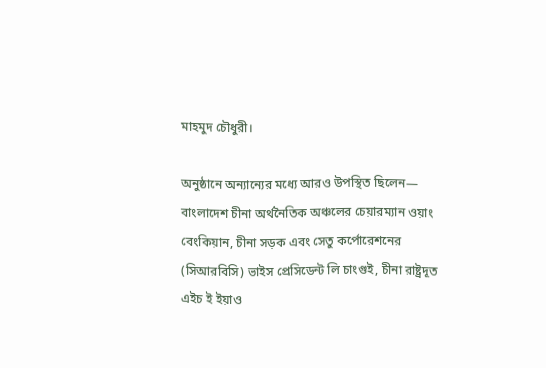মাহমুদ চৌধুরী।

অনুষ্ঠানে অন্যান্যের মধ্যে আরও উপস্থিত ছিলেন— বাংলাদেশ চীনা অর্থনৈতিক অঞ্চলের চেয়ারম্যান ওয়াং বেংকিয়ান, চীনা সড়ক এবং সেতু কর্পোরেশনের (সিআরবিসি) ভাইস প্রেসিডেন্ট লি চাংগুই, চীনা রাষ্ট্রদূত এইচ ই ইয়াও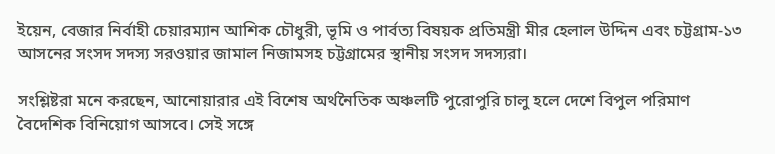ইয়েন, বেজার নির্বাহী চেয়ারম্যান আশিক চৌধুরী, ভূমি ও পার্বত্য বিষয়ক প্রতিমন্ত্রী মীর হেলাল উদ্দিন এবং চট্টগ্রাম-১৩ আসনের সংসদ সদস্য সরওয়ার জামাল নিজামসহ চট্টগ্রামের স্থানীয় সংসদ সদস্যরা।

সংশ্লিষ্টরা মনে করছেন, আনোয়ারার এই বিশেষ অর্থনৈতিক অঞ্চলটি পুরোপুরি চালু হলে দেশে বিপুল পরিমাণ বৈদেশিক বিনিয়োগ আসবে। সেই সঙ্গে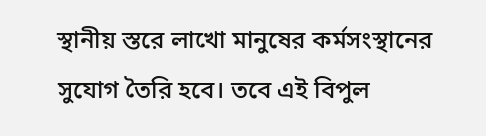স্থানীয় স্তরে লাখো মানুষের কর্মসংস্থানের সুযোগ তৈরি হবে। তবে এই বিপুল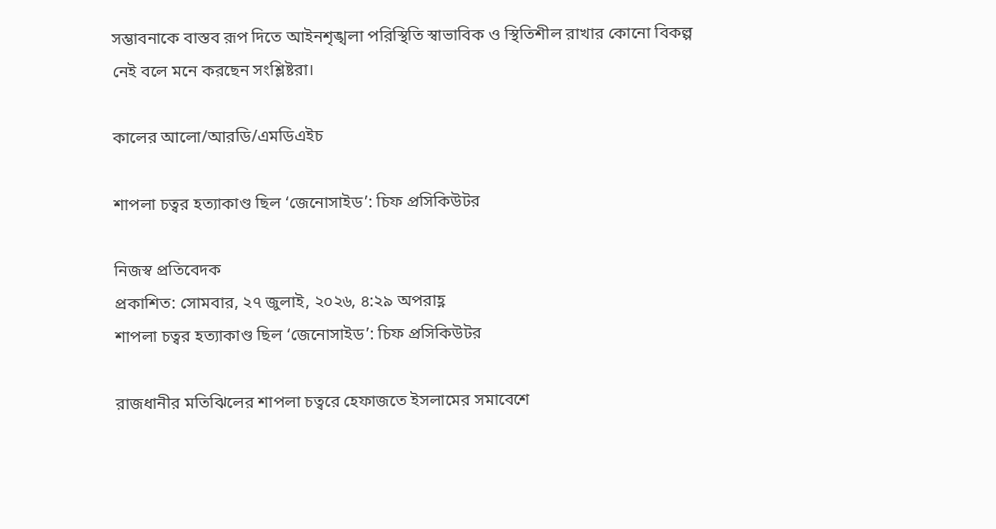সম্ভাবনাকে বাস্তব রূপ দিতে আইনশৃঙ্খলা পরিস্থিতি স্বাভাবিক ও স্থিতিশীল রাখার কোনো বিকল্প নেই বলে মনে করছেন সংশ্লিষ্টরা।

কালের আলো/আরডি/এমডিএইচ

শাপলা চত্বর হত্যাকাণ্ড ছিল ‘জেনোসাইড’: চিফ প্রসিকিউটর

নিজস্ব প্রতিবেদক
প্রকাশিত: সোমবার, ২৭ জুলাই, ২০২৬, ৪:২৯ অপরাহ্ণ
শাপলা চত্বর হত্যাকাণ্ড ছিল ‘জেনোসাইড’: চিফ প্রসিকিউটর

রাজধানীর মতিঝিলের শাপলা চত্বরে হেফাজতে ইসলামের সমাবেশে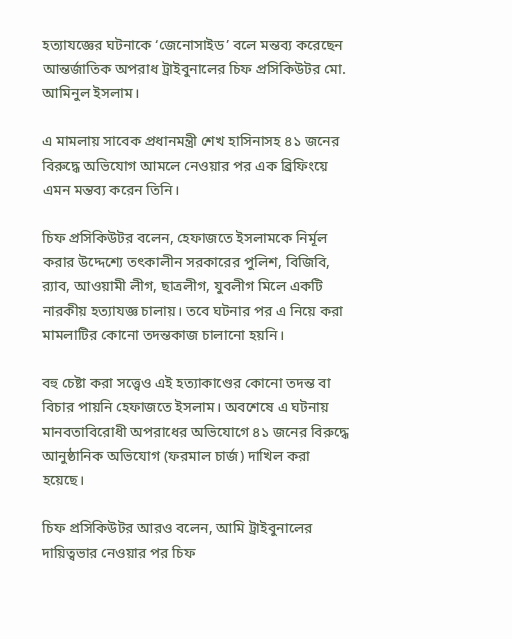হত্যাযজ্ঞের ঘটনাকে ‘জেনোসাইড’ বলে মন্তব্য করেছেন আন্তর্জাতিক অপরাধ ট্রাইবুনালের চিফ প্রসিকিউটর মো. আমিনুল ইসলাম।

এ মামলায় সাবেক প্রধানমন্ত্রী শেখ হাসিনাসহ ৪১ জনের বিরুদ্ধে অভিযোগ আমলে নেওয়ার পর এক ব্রিফিংয়ে এমন মন্তব্য করেন তিনি।

চিফ প্রসিকিউটর বলেন, হেফাজতে ইসলামকে নির্মূল করার উদ্দেশ্যে তৎকালীন সরকারের পুলিশ, বিজিবি, র‍্যাব, আওয়ামী লীগ, ছাত্রলীগ, যুবলীগ মিলে একটি নারকীয় হত্যাযজ্ঞ চালায়। তবে ঘটনার পর এ নিয়ে করা মামলাটির কোনো তদন্তকাজ চালানো হয়নি।

বহু চেষ্টা করা সত্ত্বেও এই হত্যাকাণ্ডের কোনো তদন্ত বা বিচার পায়নি হেফাজতে ইসলাম। অবশেষে এ ঘটনায় মানবতাবিরোধী অপরাধের অভিযোগে ৪১ জনের বিরুদ্ধে আনুষ্ঠানিক অভিযোগ (ফরমাল চার্জ) দাখিল করা হয়েছে।

চিফ প্রসিকিউটর আরও বলেন, আমি ট্রাইবুনালের দায়িত্বভার নেওয়ার পর চিফ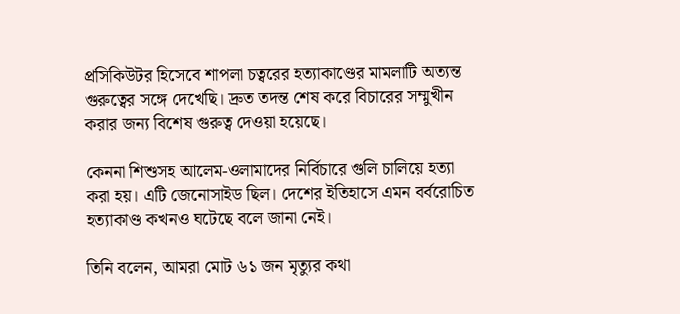প্রসিকিউটর হিসেবে শাপলা চত্বরের হত্যাকাণ্ডের মামলাটি অত্যন্ত গুরুত্বের সঙ্গে দেখেছি। দ্রুত তদন্ত শেষ করে বিচারের সম্মুখীন করার জন্য বিশেষ গুরুত্ব দেওয়া হয়েছে।

কেননা শিশুসহ আলেম-ওলামাদের নির্বিচারে গুলি চালিয়ে হত্যা করা হয়। এটি জেনোসাইড ছিল। দেশের ইতিহাসে এমন বর্বরোচিত হত্যাকাণ্ড কখনও ঘটেছে বলে জানা নেই।

তিনি বলেন, আমরা মোট ৬১ জন মৃত্যুর কথা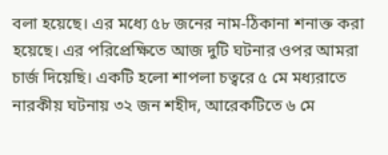বলা হয়েছে। এর মধ্যে ৫৮ জনের নাম-ঠিকানা শনাক্ত করা হয়েছে। এর পরিপ্রেক্ষিতে আজ দুটি ঘটনার ওপর আমরা চার্জ দিয়েছি। একটি হলো শাপলা চত্বরে ৫ মে মধ্যরাতে নারকীয় ঘটনায় ৩২ জন শহীদ, আরেকটিতে ৬ মে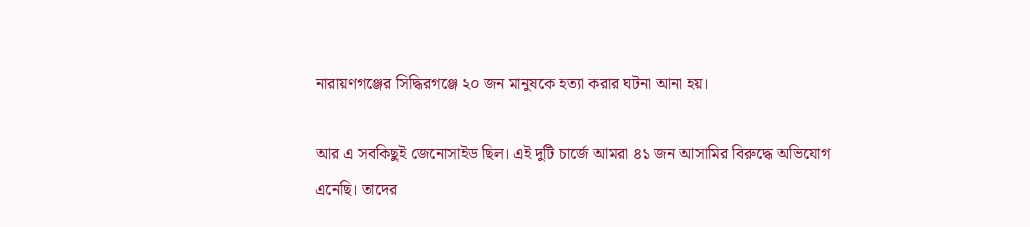নারায়ণগঞ্জের সিদ্ধিরগঞ্জে ২০ জন মানুষকে হত্যা করার ঘটনা আনা হয়।

আর এ সবকিছুই জেনোসাইড ছিল। এই দুটি চার্জে আমরা ৪১ জন আসামির বিরুদ্ধে অভিযোগ এনেছি। তাদের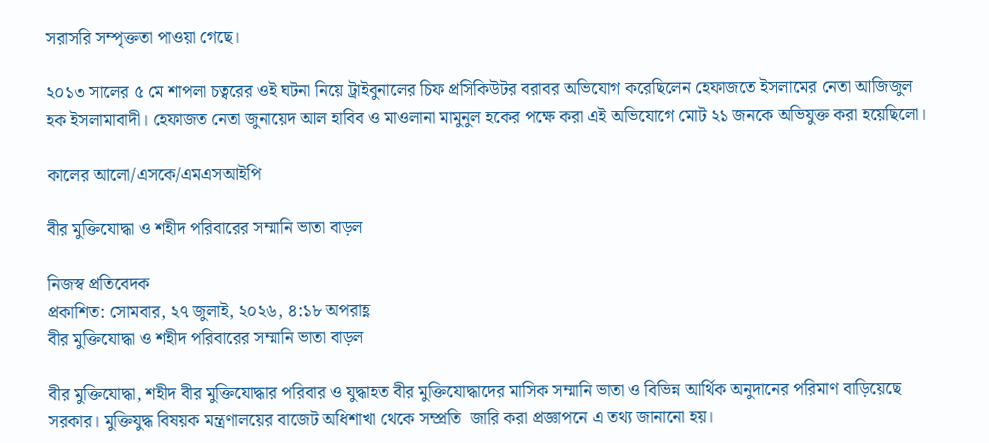সরাসরি সম্পৃক্ততা পাওয়া গেছে।

২০১৩ সালের ৫ মে শাপলা চত্বরের ওই ঘটনা নিয়ে ট্রাইবুনালের চিফ প্রসিকিউটর বরাবর অভিযোগ করেছিলেন হেফাজতে ইসলামের নেতা আজিজুল হক ইসলামাবাদী। হেফাজত নেতা জুনায়েদ আল হাবিব ও মাওলানা মামুনুল হকের পক্ষে করা এই অভিযোগে মোট ২১ জনকে অভিযুক্ত করা হয়েছিলো।

কালের আলো/এসকে/এমএসআইপি

বীর মুক্তিযোদ্ধা ও শহীদ পরিবারের সম্মানি ভাতা বাড়ল

নিজস্ব প্রতিবেদক
প্রকাশিত: সোমবার, ২৭ জুলাই, ২০২৬, ৪:১৮ অপরাহ্ণ
বীর মুক্তিযোদ্ধা ও শহীদ পরিবারের সম্মানি ভাতা বাড়ল

বীর মুক্তিযোদ্ধা, শহীদ বীর মুক্তিযোদ্ধার পরিবার ও যুদ্ধাহত বীর মুক্তিযোদ্ধাদের মাসিক সম্মানি ভাতা ও বিভিন্ন আর্থিক অনুদানের পরিমাণ বাড়িয়েছে সরকার। মুক্তিযুদ্ধ বিষয়ক মন্ত্রণালয়ের বাজেট অধিশাখা থেকে সম্প্রতি  জারি করা প্রজ্ঞাপনে এ তথ্য জানানো হয়।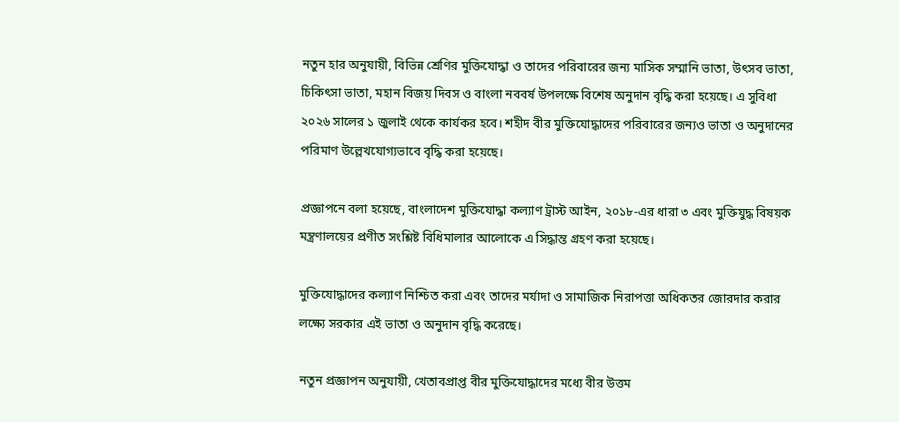নতুন হার অনুযায়ী, বিভিন্ন শ্রেণির মুক্তিযোদ্ধা ও তাদের পরিবারের জন্য মাসিক সম্মানি ভাতা, উৎসব ভাতা, চিকিৎসা ভাতা, মহান বিজয় দিবস ও বাংলা নববর্ষ উপলক্ষে বিশেষ অনুদান বৃদ্ধি করা হয়েছে। এ সুবিধা ২০২৬ সালের ১ জুলাই থেকে কার্যকর হবে। শহীদ বীর মুক্তিযোদ্ধাদের পরিবারের জন্যও ভাতা ও অনুদানের পরিমাণ উল্লেখযোগ্যভাবে বৃদ্ধি করা হয়েছে।

প্রজ্ঞাপনে বলা হয়েছে, বাংলাদেশ মুক্তিযোদ্ধা কল্যাণ ট্রাস্ট আইন, ২০১৮-এর ধারা ৩ এবং মুক্তিযুদ্ধ বিষয়ক মন্ত্রণালয়ের প্রণীত সংশ্লিষ্ট বিধিমালার আলোকে এ সিদ্ধান্ত গ্রহণ করা হয়েছে।

মুক্তিযোদ্ধাদের কল্যাণ নিশ্চিত করা এবং তাদের মর্যাদা ও সামাজিক নিরাপত্তা অধিকতর জোরদার করার লক্ষ্যে সরকার এই ভাতা ও অনুদান বৃদ্ধি করেছে।

নতুন প্রজ্ঞাপন অনুযায়ী, খেতাবপ্রাপ্ত বীর মুক্তিযোদ্ধাদের মধ্যে বীর উত্তম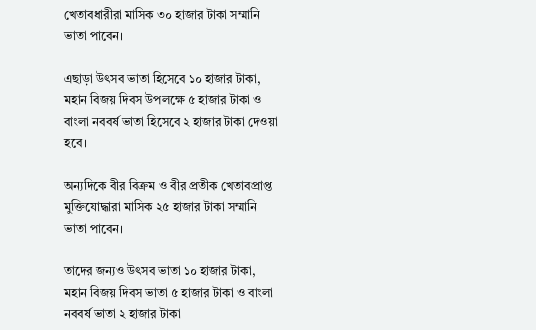খেতাবধারীরা মাসিক ৩০ হাজার টাকা সম্মানি ভাতা পাবেন।

এছাড়া উৎসব ভাতা হিসেবে ১০ হাজার টাকা, মহান বিজয় দিবস উপলক্ষে ৫ হাজার টাকা ও বাংলা নববর্ষ ভাতা হিসেবে ২ হাজার টাকা দেওয়া হবে।

অন্যদিকে বীর বিক্রম ও বীর প্রতীক খেতাবপ্রাপ্ত মুক্তিযোদ্ধারা মাসিক ২৫ হাজার টাকা সম্মানি ভাতা পাবেন।

তাদের জন্যও উৎসব ভাতা ১০ হাজার টাকা, মহান বিজয় দিবস ভাতা ৫ হাজার টাকা ও বাংলা নববর্ষ ভাতা ২ হাজার টাকা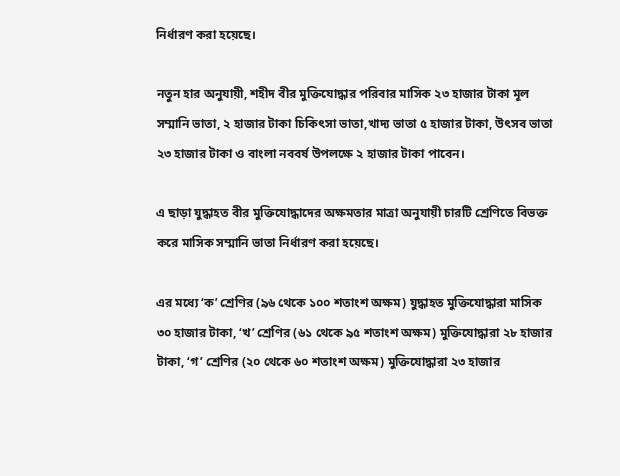নির্ধারণ করা হয়েছে।

নতুন হার অনুযায়ী, শহীদ বীর মুক্তিযোদ্ধার পরিবার মাসিক ২৩ হাজার টাকা মূল সম্মানি ভাতা, ২ হাজার টাকা চিকিৎসা ভাতা,খাদ্য ভাতা ৫ হাজার টাকা, উৎসব ভাতা ২৩ হাজার টাকা ও বাংলা নববর্ষ উপলক্ষে ২ হাজার টাকা পাবেন।

এ ছাড়া যুদ্ধাহত বীর মুক্তিযোদ্ধাদের অক্ষমতার মাত্রা অনুযায়ী চারটি শ্রেণিতে বিভক্ত করে মাসিক সম্মানি ভাতা নির্ধারণ করা হয়েছে।

এর মধ্যে ‘ক’ শ্রেণির (৯৬ থেকে ১০০ শতাংশ অক্ষম) যুদ্ধাহত মুক্তিযোদ্ধারা মাসিক ৩০ হাজার টাকা, ‘খ’ শ্রেণির (৬১ থেকে ৯৫ শতাংশ অক্ষম) মুক্তিযোদ্ধারা ২৮ হাজার টাকা, ‘গ’ শ্রেণির (২০ থেকে ৬০ শতাংশ অক্ষম) মুক্তিযোদ্ধারা ২৩ হাজার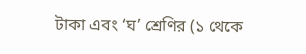টাকা এবং ‘ঘ’ শ্রেণির (১ থেকে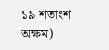১৯ শতাংশ অক্ষম)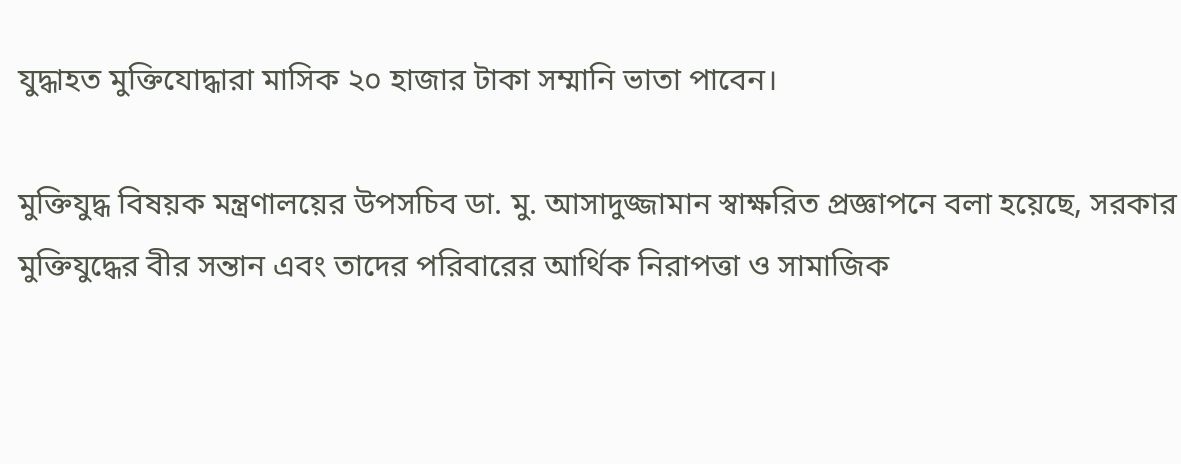যুদ্ধাহত মুক্তিযোদ্ধারা মাসিক ২০ হাজার টাকা সম্মানি ভাতা পাবেন।

মুক্তিযুদ্ধ বিষয়ক মন্ত্রণালয়ের উপসচিব ডা. মু. আসাদুজ্জামান স্বাক্ষরিত প্রজ্ঞাপনে বলা হয়েছে, সরকার মুক্তিযুদ্ধের বীর সন্তান এবং তাদের পরিবারের আর্থিক নিরাপত্তা ও সামাজিক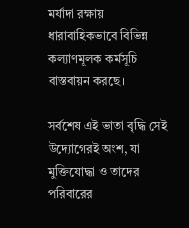মর্যাদা রক্ষায় ধারাবাহিকভাবে বিভিন্ন কল্যাণমূলক কর্মসূচি বাস্তবায়ন করছে।

সর্বশেষ এই ভাতা বৃদ্ধি সেই উদ্যোগেরই অংশ, যা মুক্তিযোদ্ধা ও তাদের পরিবারের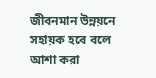জীবনমান উন্নয়নে সহায়ক হবে বলে আশা করা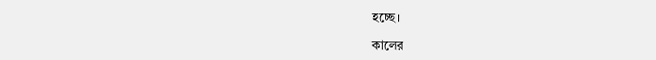হচ্ছে।

কালের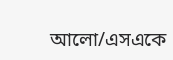আলো/এসএকে